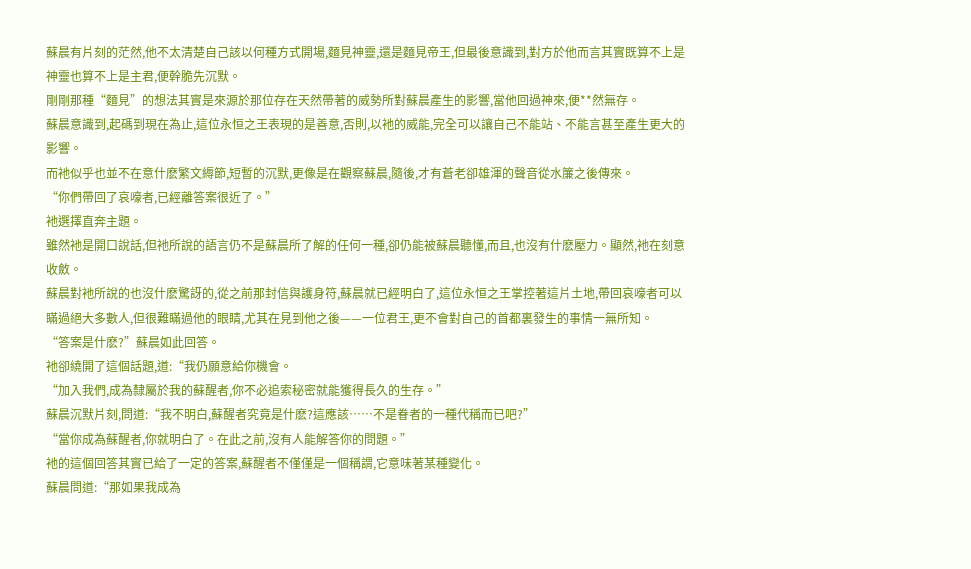蘇晨有片刻的茫然,他不太清楚自己該以何種方式開場,麵見神靈,還是麵見帝王,但最後意識到,對方於他而言其實既算不上是神靈也算不上是主君,便幹脆先沉默。
剛剛那種“麵見”的想法其實是來源於那位存在天然帶著的威勢所對蘇晨產生的影響,當他回過神來,便**然無存。
蘇晨意識到,起碼到現在為止,這位永恒之王表現的是善意,否則,以衪的威能,完全可以讓自己不能站、不能言甚至產生更大的影響。
而衪似乎也並不在意什麽繁文縟節,短暫的沉默,更像是在觀察蘇晨,隨後,才有蒼老卻雄渾的聲音從水簾之後傳來。
“你們帶回了哀嚎者,已經離答案很近了。”
衪選擇直奔主題。
雖然衪是開口說話,但衪所說的語言仍不是蘇晨所了解的任何一種,卻仍能被蘇晨聽懂,而且,也沒有什麽壓力。顯然,衪在刻意收斂。
蘇晨對衪所說的也沒什麽驚訝的,從之前那封信與護身符,蘇晨就已經明白了,這位永恒之王掌控著這片土地,帶回哀嚎者可以瞞過絕大多數人,但很難瞞過他的眼睛,尤其在見到他之後——一位君王,更不會對自己的首都裏發生的事情一無所知。
“答案是什麽?”蘇晨如此回答。
衪卻繞開了這個話題,道:“我仍願意給你機會。
“加入我們,成為隸屬於我的蘇醒者,你不必追索秘密就能獲得長久的生存。”
蘇晨沉默片刻,問道:“我不明白,蘇醒者究竟是什麽?這應該……不是眷者的一種代稱而已吧?”
“當你成為蘇醒者,你就明白了。在此之前,沒有人能解答你的問題。”
衪的這個回答其實已給了一定的答案,蘇醒者不僅僅是一個稱謂,它意味著某種變化。
蘇晨問道:“那如果我成為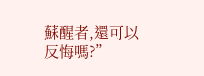蘇醒者,還可以反悔嗎?”